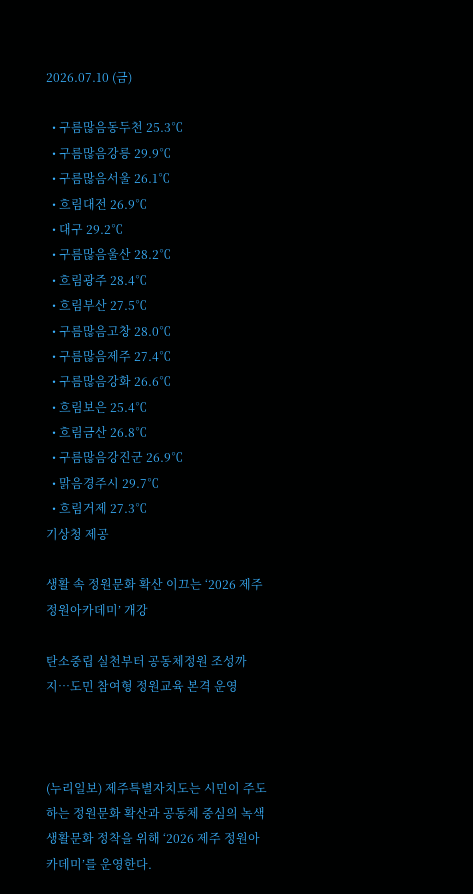2026.07.10 (금)

  • 구름많음동두천 25.3℃
  • 구름많음강릉 29.9℃
  • 구름많음서울 26.1℃
  • 흐림대전 26.9℃
  • 대구 29.2℃
  • 구름많음울산 28.2℃
  • 흐림광주 28.4℃
  • 흐림부산 27.5℃
  • 구름많음고창 28.0℃
  • 구름많음제주 27.4℃
  • 구름많음강화 26.6℃
  • 흐림보은 25.4℃
  • 흐림금산 26.8℃
  • 구름많음강진군 26.9℃
  • 맑음경주시 29.7℃
  • 흐림거제 27.3℃
기상청 제공

생활 속 정원문화 확산 이끄는 ‘2026 제주 정원아카데미’ 개강

탄소중립 실천부터 공동체정원 조성까지…도민 참여형 정원교육 본격 운영



(누리일보) 제주특별자치도는 시민이 주도하는 정원문화 확산과 공동체 중심의 녹색생활문화 정착을 위해 ‘2026 제주 정원아카데미’를 운영한다.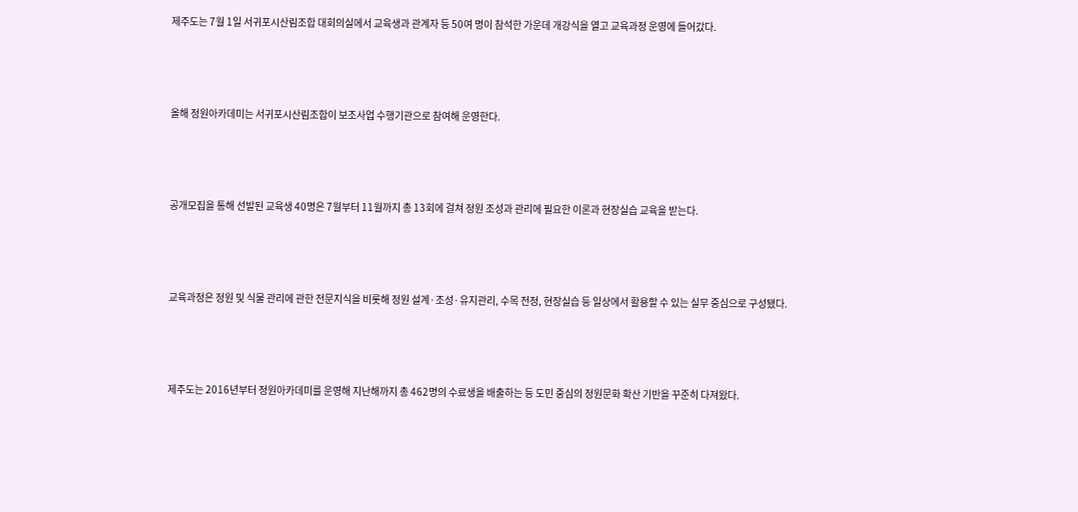제주도는 7월 1일 서귀포시산림조합 대회의실에서 교육생과 관계자 등 50여 명이 참석한 가운데 개강식을 열고 교육과정 운영에 들어갔다.



올해 정원아카데미는 서귀포시산림조합이 보조사업 수행기관으로 참여해 운영한다.



공개모집을 통해 선발된 교육생 40명은 7월부터 11월까지 총 13회에 걸쳐 정원 조성과 관리에 필요한 이론과 현장실습 교육을 받는다.



교육과정은 정원 및 식물 관리에 관한 전문지식을 비롯해 정원 설계·조성·유지관리, 수목 전정, 현장실습 등 일상에서 활용할 수 있는 실무 중심으로 구성됐다.



제주도는 2016년부터 정원아카데미를 운영해 지난해까지 총 462명의 수료생을 배출하는 등 도민 중심의 정원문화 확산 기반을 꾸준히 다져왔다.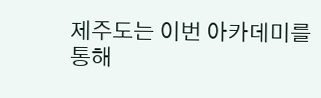제주도는 이번 아카데미를 통해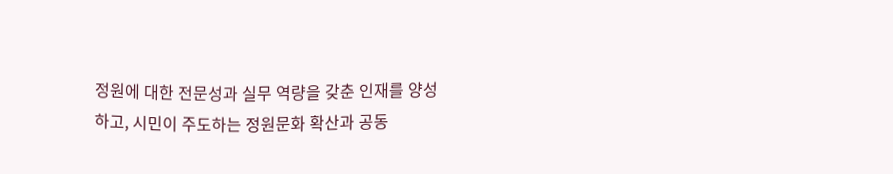정원에 대한 전문성과 실무 역량을 갖춘 인재를 양성하고, 시민이 주도하는 정원문화 확산과 공동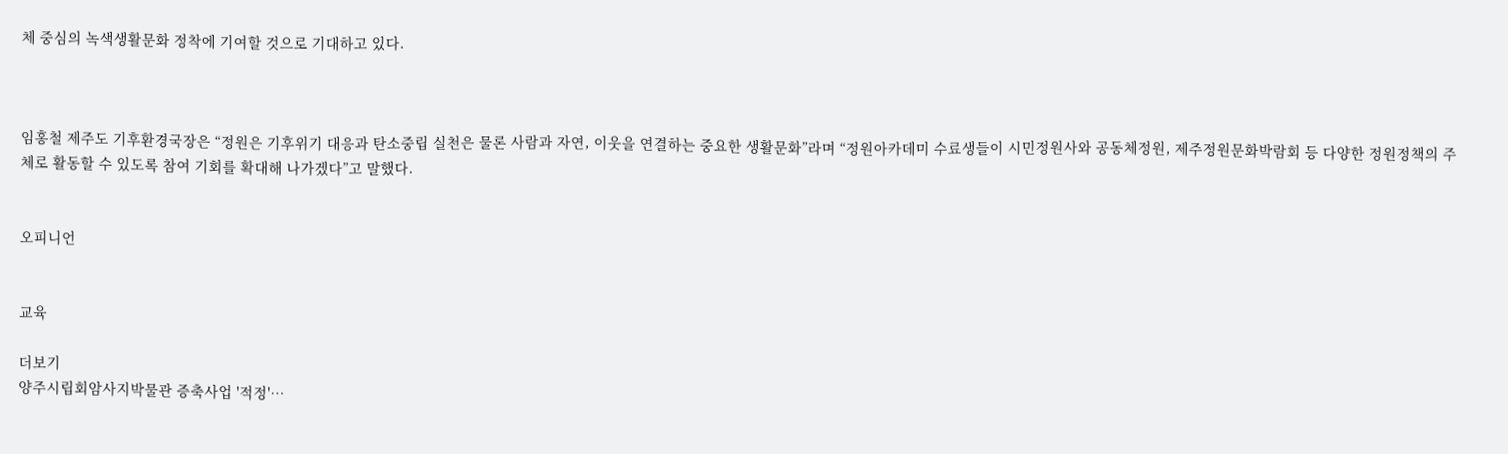체 중심의 녹색생활문화 정착에 기여할 것으로 기대하고 있다.



임홍철 제주도 기후환경국장은 “정원은 기후위기 대응과 탄소중립 실천은 물론 사람과 자연, 이웃을 연결하는 중요한 생활문화”라며 “정원아카데미 수료생들이 시민정원사와 공동체정원, 제주정원문화박람회 등 다양한 정원정책의 주체로 활동할 수 있도록 참여 기회를 확대해 나가겠다”고 말했다.


오피니언


교육

더보기
양주시립회암사지박물관 증축사업 '적정'…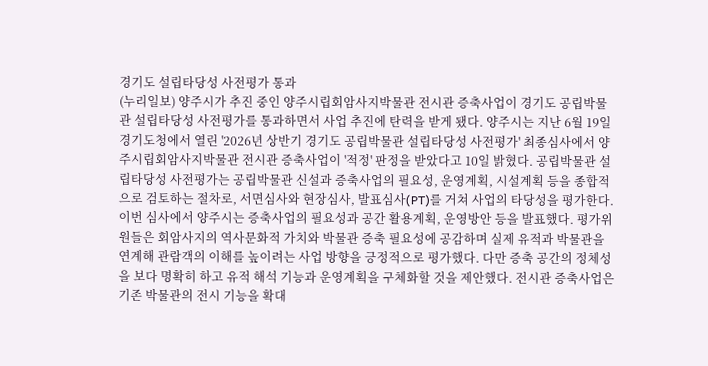경기도 설립타당성 사전평가 통과
(누리일보) 양주시가 추진 중인 양주시립회암사지박물관 전시관 증축사업이 경기도 공립박물관 설립타당성 사전평가를 통과하면서 사업 추진에 탄력을 받게 됐다. 양주시는 지난 6월 19일 경기도청에서 열린 '2026년 상반기 경기도 공립박물관 설립타당성 사전평가' 최종심사에서 양주시립회암사지박물관 전시관 증축사업이 '적정' 판정을 받았다고 10일 밝혔다. 공립박물관 설립타당성 사전평가는 공립박물관 신설과 증축사업의 필요성, 운영계획, 시설계획 등을 종합적으로 검토하는 절차로, 서면심사와 현장심사, 발표심사(PT)를 거쳐 사업의 타당성을 평가한다. 이번 심사에서 양주시는 증축사업의 필요성과 공간 활용계획, 운영방안 등을 발표했다. 평가위원들은 회암사지의 역사문화적 가치와 박물관 증축 필요성에 공감하며 실제 유적과 박물관을 연계해 관람객의 이해를 높이려는 사업 방향을 긍정적으로 평가했다. 다만 증축 공간의 정체성을 보다 명확히 하고 유적 해석 기능과 운영계획을 구체화할 것을 제안했다. 전시관 증축사업은 기존 박물관의 전시 기능을 확대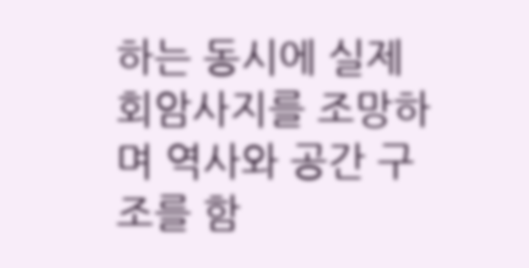하는 동시에 실제 회암사지를 조망하며 역사와 공간 구조를 함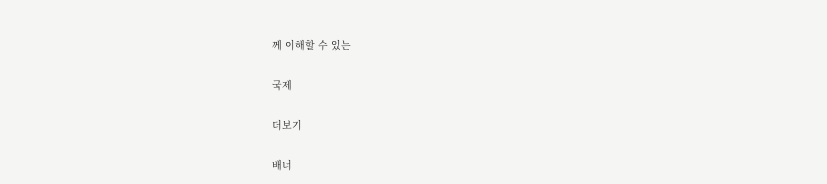께 이해할 수 있는

국제

더보기

배너